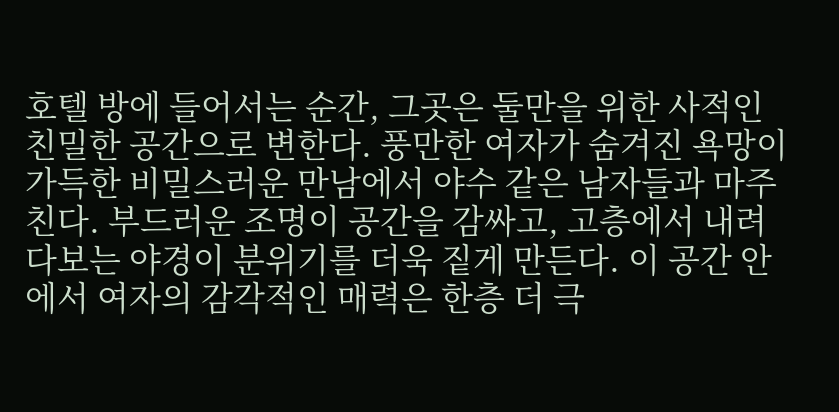호텔 방에 들어서는 순간, 그곳은 둘만을 위한 사적인 친밀한 공간으로 변한다. 풍만한 여자가 숨겨진 욕망이 가득한 비밀스러운 만남에서 야수 같은 남자들과 마주친다. 부드러운 조명이 공간을 감싸고, 고층에서 내려다보는 야경이 분위기를 더욱 짙게 만든다. 이 공간 안에서 여자의 감각적인 매력은 한층 더 극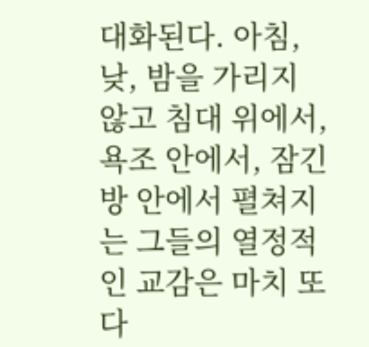대화된다. 아침, 낮, 밤을 가리지 않고 침대 위에서, 욕조 안에서, 잠긴 방 안에서 펼쳐지는 그들의 열정적인 교감은 마치 또 다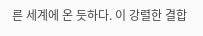른 세계에 온 듯하다. 이 강렬한 결합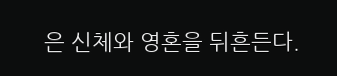은 신체와 영혼을 뒤흔든다.